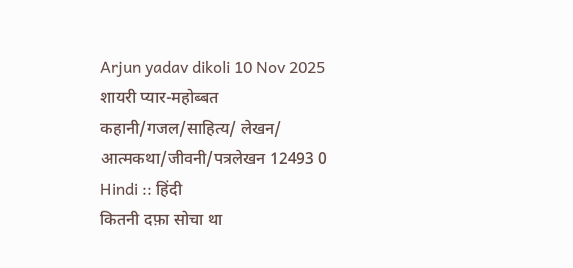Arjun yadav dikoli 10 Nov 2025 शायरी प्यार-महोब्बत कहानी/गजल/साहित्य/ लेखन/ आत्मकथा/जीवनी/पत्रलेखन 12493 0 Hindi :: हिंदी
कितनी दफ़ा सोचा था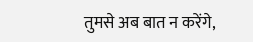तुमसे अब बात न करेंगे,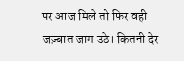पर आज मिले तो फिर वही जज़्बात जाग उठे। कितनी देर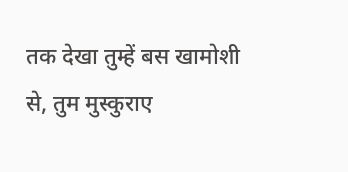तक देखा तुम्हें बस खामोशी से, तुम मुस्कुराए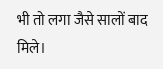भी तो लगा जैसे सालों बाद मिले।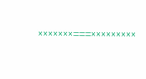×××××××===×××××××××